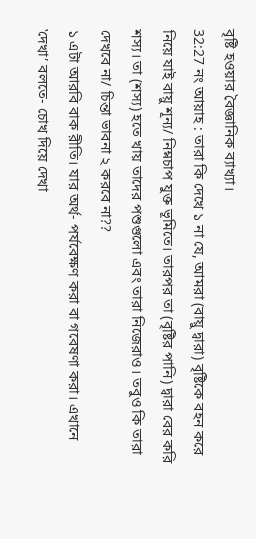বৃষ্টি হওয়ার বৈজ্ঞানিক ব্যাখ্যা।
32:27 নং আয়াহ : তারা কি দেখে ১ না যে, আমরা (বায়ু দ্বারা) বৃষ্টিকে বহন করে নিয়ে যাই বায়ু শূন্য/ নিম্নচাপ যুক্ত ভূমিতে। তারপর তা (বৃষ্টির পানি) দ্বারা বের করি শস্য। তা (শস্য) হতে খায় তাদের পশুগুলো এবং তারা নিজেরাও। তবুও কি তারা দেখবে না/ চিন্তা ভাবনা ২ করবে না??
১ এটা আরবি বাক রীতি। যার অর্থ- পর্যবেক্ষণ করা বা গবেষণা করা। এখানে ‛দেখা’ বলতে- চোখ দিয়ে দেখা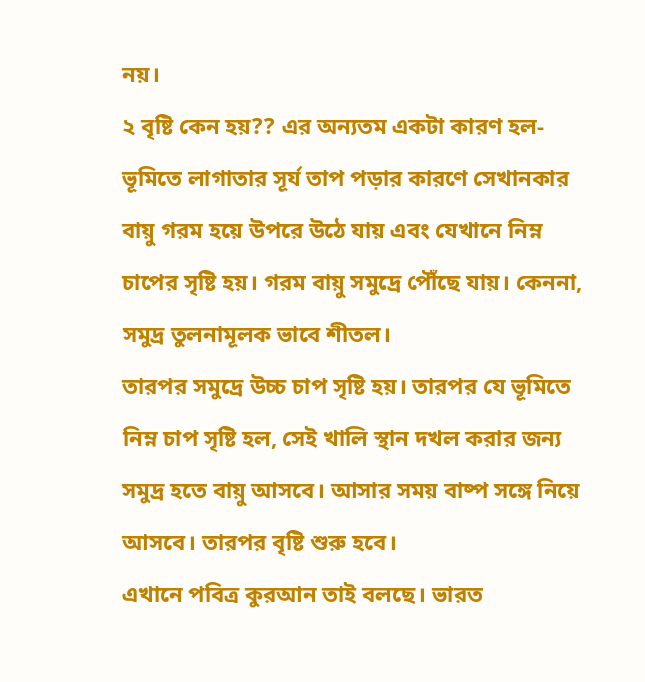নয়।
২ বৃষ্টি কেন হয়?? এর অন্যতম একটা কারণ হল- ভূমিতে লাগাতার সূর্য তাপ পড়ার কারণে সেখানকার বায়ু গরম হয়ে উপরে উঠে যায় এবং যেখানে নিম্ন চাপের সৃষ্টি হয়। গরম বায়ু সমুদ্রে পৌঁছে যায়। কেননা, সমুদ্র তুলনামূলক ভাবে শীতল।
তারপর সমুদ্রে উচ্চ চাপ সৃষ্টি হয়। তারপর যে ভূমিতে নিম্ন চাপ সৃষ্টি হল, সেই খালি স্থান দখল করার জন্য সমুদ্র হতে বায়ু আসবে। আসার সময় বাষ্প সঙ্গে নিয়ে আসবে। তারপর বৃষ্টি শুরু হবে।
এখানে পবিত্র কুরআন তাই বলছে। ভারত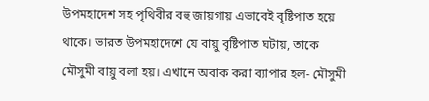উপমহাদেশ সহ পৃথিবীর বহু জায়গায় এভাবেই বৃষ্টিপাত হয়ে থাকে। ভারত উপমহাদেশে যে বায়ু বৃষ্টিপাত ঘটায়, তাকে মৌসুমী বায়ু বলা হয়। এখানে অবাক করা ব্যাপার হল- মৌসুমী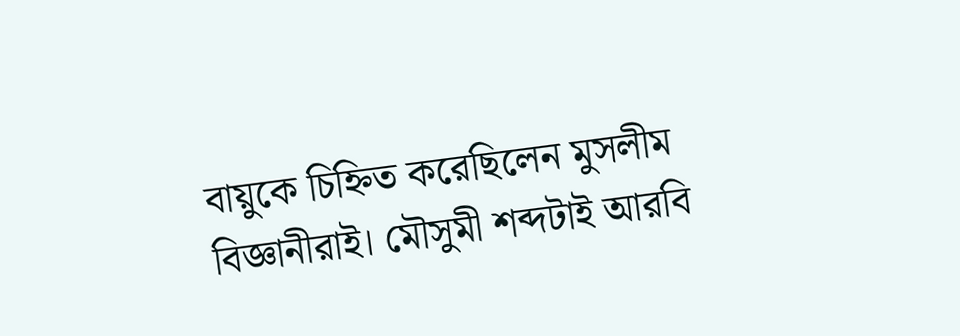বায়ুকে চিহ্নিত করেছিলেন মুসলীম বিজ্ঞানীরাই। মৌসুমী শব্দটাই আরবি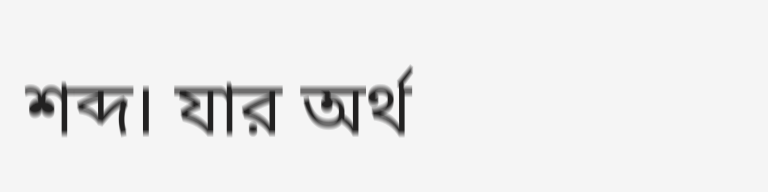শব্দ। যার অর্থ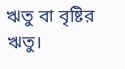ঋতু বা বৃষ্টির ঋতু।